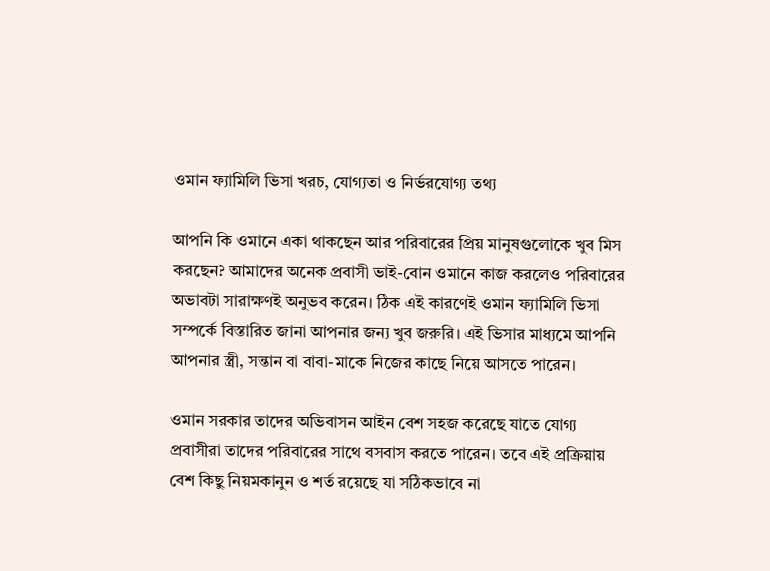ওমান ফ্যামিলি ভিসা খরচ, যোগ্যতা ও নির্ভরযোগ্য তথ্য

আপনি কি ওমানে একা থাকছেন আর পরিবারের প্রিয় মানুষগুলোকে খুব মিস করছেন? আমাদের অনেক প্রবাসী ভাই-বোন ওমানে কাজ করলেও পরিবারের অভাবটা সারাক্ষণই অনুভব করেন। ঠিক এই কারণেই ওমান ফ্যামিলি ভিসা সম্পর্কে বিস্তারিত জানা আপনার জন্য খুব জরুরি। এই ভিসার মাধ্যমে আপনি আপনার স্ত্রী, সন্তান বা বাবা-মাকে নিজের কাছে নিয়ে আসতে পারেন।

ওমান সরকার তাদের অভিবাসন আইন বেশ সহজ করেছে যাতে যোগ্য প্রবাসীরা তাদের পরিবারের সাথে বসবাস করতে পারেন। তবে এই প্রক্রিয়ায় বেশ কিছু নিয়মকানুন ও শর্ত রয়েছে যা সঠিকভাবে না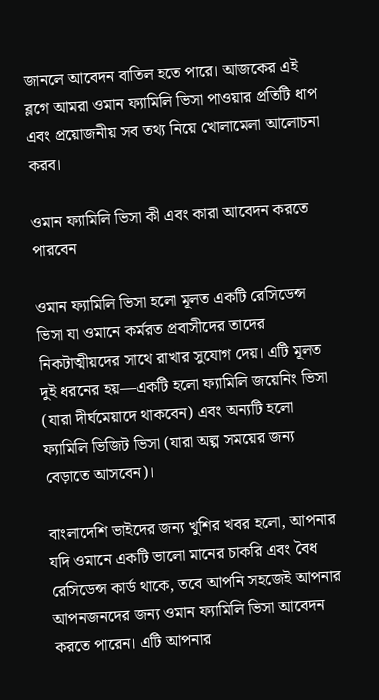জানলে আবেদন বাতিল হতে পারে। আজকের এই ব্লগে আমরা ওমান ফ্যামিলি ভিসা পাওয়ার প্রতিটি ধাপ এবং প্রয়োজনীয় সব তথ্য নিয়ে খোলামেলা আলোচনা করব।

ওমান ফ্যামিলি ভিসা কী এবং কারা আবেদন করতে পারবেন

ওমান ফ্যামিলি ভিসা হলো মূলত একটি রেসিডেন্স ভিসা যা ওমানে কর্মরত প্রবাসীদের তাদের নিকটাত্মীয়দের সাথে রাখার সুযোগ দেয়। এটি মূলত দুই ধরনের হয়—একটি হলো ফ্যামিলি জয়েনিং ভিসা (যারা দীর্ঘমেয়াদে থাকবেন) এবং অন্যটি হলো ফ্যামিলি ভিজিট ভিসা (যারা অল্প সময়ের জন্য বেড়াতে আসবেন)।

বাংলাদেশি ভাইদের জন্য খুশির খবর হলো, আপনার যদি ওমানে একটি ভালো মানের চাকরি এবং বৈধ রেসিডেন্স কার্ড থাকে, তবে আপনি সহজেই আপনার আপনজনদের জন্য ওমান ফ্যামিলি ভিসা আবেদন করতে পারেন। এটি আপনার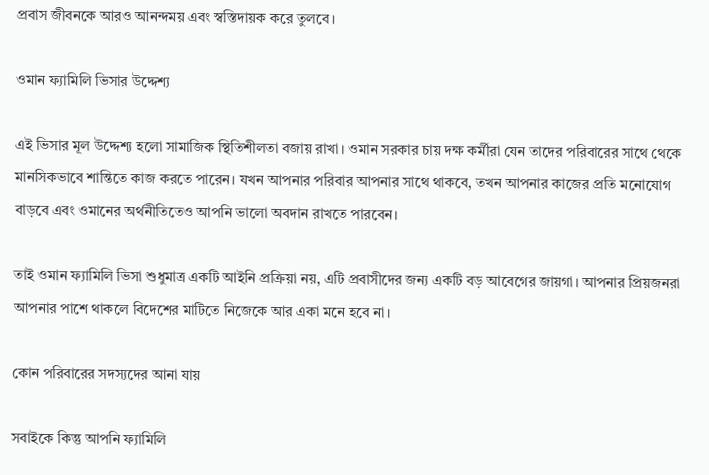প্রবাস জীবনকে আরও আনন্দময় এবং স্বস্তিদায়ক করে তুলবে।

ওমান ফ্যামিলি ভিসার উদ্দেশ্য

এই ভিসার মূল উদ্দেশ্য হলো সামাজিক স্থিতিশীলতা বজায় রাখা। ওমান সরকার চায় দক্ষ কর্মীরা যেন তাদের পরিবারের সাথে থেকে মানসিকভাবে শান্তিতে কাজ করতে পারেন। যখন আপনার পরিবার আপনার সাথে থাকবে, তখন আপনার কাজের প্রতি মনোযোগ বাড়বে এবং ওমানের অর্থনীতিতেও আপনি ভালো অবদান রাখতে পারবেন।

তাই ওমান ফ্যামিলি ভিসা শুধুমাত্র একটি আইনি প্রক্রিয়া নয়, এটি প্রবাসীদের জন্য একটি বড় আবেগের জায়গা। আপনার প্রিয়জনরা আপনার পাশে থাকলে বিদেশের মাটিতে নিজেকে আর একা মনে হবে না।

কোন পরিবারের সদস্যদের আনা যায়

সবাইকে কিন্তু আপনি ফ্যামিলি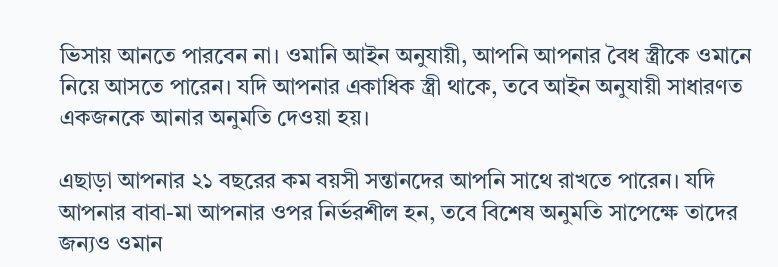ভিসায় আনতে পারবেন না। ওমানি আইন অনুযায়ী, আপনি আপনার বৈধ স্ত্রীকে ওমানে নিয়ে আসতে পারেন। যদি আপনার একাধিক স্ত্রী থাকে, তবে আইন অনুযায়ী সাধারণত একজনকে আনার অনুমতি দেওয়া হয়।

এছাড়া আপনার ২১ বছরের কম বয়সী সন্তানদের আপনি সাথে রাখতে পারেন। যদি আপনার বাবা-মা আপনার ওপর নির্ভরশীল হন, তবে বিশেষ অনুমতি সাপেক্ষে তাদের জন্যও ওমান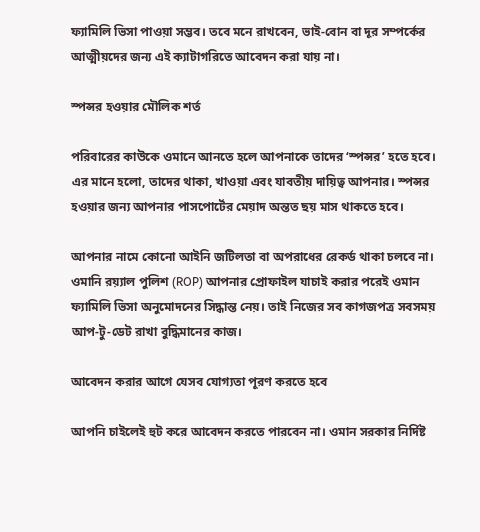ফ্যামিলি ভিসা পাওয়া সম্ভব। তবে মনে রাখবেন, ভাই-বোন বা দূর সম্পর্কের আত্মীয়দের জন্য এই ক্যাটাগরিতে আবেদন করা যায় না।

স্পন্সর হওয়ার মৌলিক শর্ত

পরিবারের কাউকে ওমানে আনতে হলে আপনাকে তাদের ‘স্পন্সর’ হতে হবে। এর মানে হলো, তাদের থাকা, খাওয়া এবং যাবতীয় দায়িত্ব আপনার। স্পন্সর হওয়ার জন্য আপনার পাসপোর্টের মেয়াদ অন্তত ছয় মাস থাকতে হবে।

আপনার নামে কোনো আইনি জটিলতা বা অপরাধের রেকর্ড থাকা চলবে না। ওমানি রয়্যাল পুলিশ (ROP) আপনার প্রোফাইল যাচাই করার পরেই ওমান ফ্যামিলি ভিসা অনুমোদনের সিদ্ধান্ত নেয়। তাই নিজের সব কাগজপত্র সবসময় আপ-টু-ডেট রাখা বুদ্ধিমানের কাজ।

আবেদন করার আগে যেসব যোগ্যতা পূরণ করতে হবে

আপনি চাইলেই হুট করে আবেদন করতে পারবেন না। ওমান সরকার নির্দিষ্ট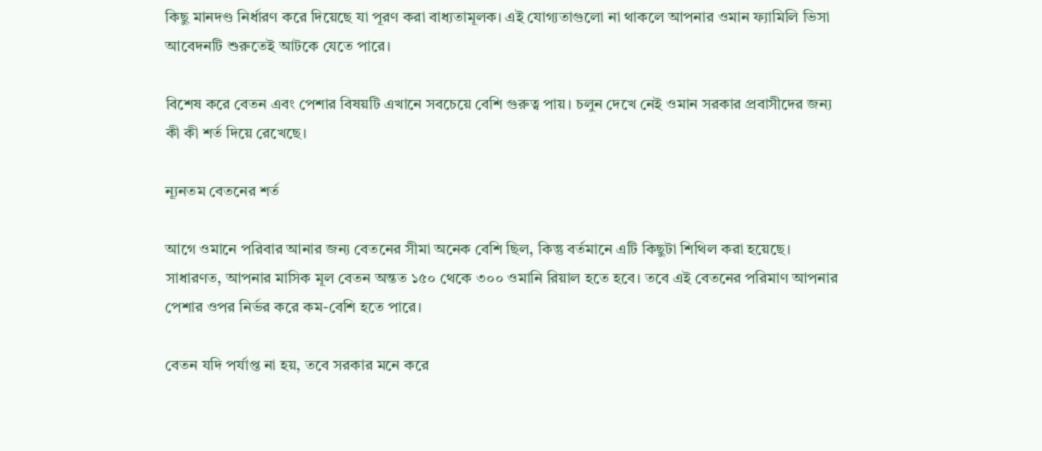কিছু মানদণ্ড নির্ধারণ করে দিয়েছে যা পূরণ করা বাধ্যতামূলক। এই যোগ্যতাগুলো না থাকলে আপনার ওমান ফ্যামিলি ভিসা আবেদনটি শুরুতেই আটকে যেতে পারে।

বিশেষ করে বেতন এবং পেশার বিষয়টি এখানে সবচেয়ে বেশি গুরুত্ব পায়। চলুন দেখে নেই ওমান সরকার প্রবাসীদের জন্য কী কী শর্ত দিয়ে রেখেছে।

ন্যূনতম বেতনের শর্ত

আগে ওমানে পরিবার আনার জন্য বেতনের সীমা অনেক বেশি ছিল, কিন্তু বর্তমানে এটি কিছুটা শিথিল করা হয়েছে। সাধারণত, আপনার মাসিক মূল বেতন অন্তত ১৫০ থেকে ৩০০ ওমানি রিয়াল হতে হবে। তবে এই বেতনের পরিমাণ আপনার পেশার ওপর নির্ভর করে কম-বেশি হতে পারে।

বেতন যদি পর্যাপ্ত না হয়, তবে সরকার মনে করে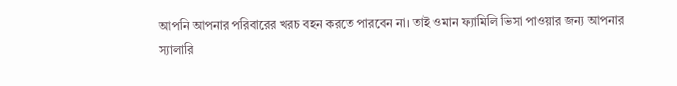আপনি আপনার পরিবারের খরচ বহন করতে পারবেন না। তাই ওমান ফ্যামিলি ভিসা পাওয়ার জন্য আপনার স্যালারি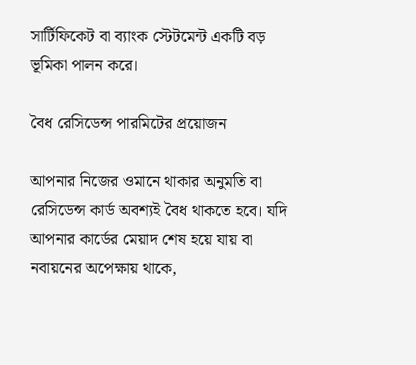সার্টিফিকেট বা ব্যাংক স্টেটমেন্ট একটি বড় ভূমিকা পালন করে।

বৈধ রেসিডেন্স পারমিটের প্রয়োজন

আপনার নিজের ওমানে থাকার অনুমতি বা রেসিডেন্স কার্ড অবশ্যই বৈধ থাকতে হবে। যদি আপনার কার্ডের মেয়াদ শেষ হয়ে যায় বা নবায়নের অপেক্ষায় থাকে,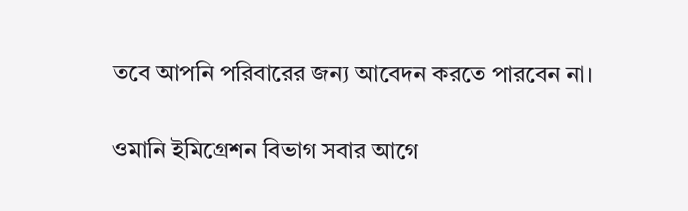তবে আপনি পরিবারের জন্য আবেদন করতে পারবেন না।

ওমানি ইমিগ্রেশন বিভাগ সবার আগে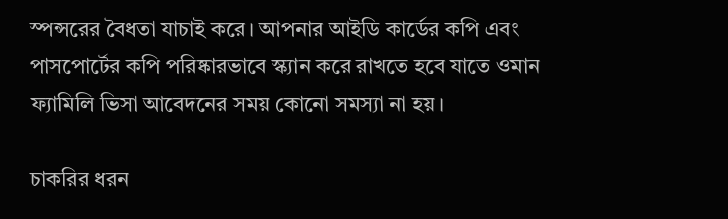স্পন্সরের বৈধতা যাচাই করে। আপনার আইডি কার্ডের কপি এবং পাসপোর্টের কপি পরিষ্কারভাবে স্ক্যান করে রাখতে হবে যাতে ওমান ফ্যামিলি ভিসা আবেদনের সময় কোনো সমস্যা না হয়।

চাকরির ধরন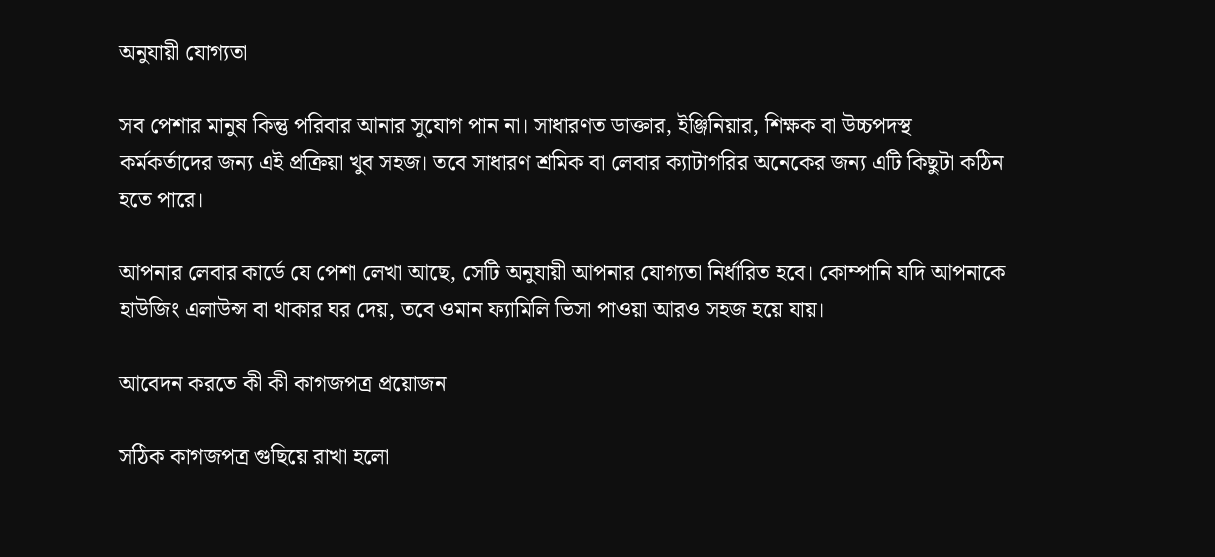অনুযায়ী যোগ্যতা

সব পেশার মানুষ কিন্তু পরিবার আনার সুযোগ পান না। সাধারণত ডাক্তার, ইঞ্জিনিয়ার, শিক্ষক বা উচ্চপদস্থ কর্মকর্তাদের জন্য এই প্রক্রিয়া খুব সহজ। তবে সাধারণ শ্রমিক বা লেবার ক্যাটাগরির অনেকের জন্য এটি কিছুটা কঠিন হতে পারে।

আপনার লেবার কার্ডে যে পেশা লেখা আছে, সেটি অনুযায়ী আপনার যোগ্যতা নির্ধারিত হবে। কোম্পানি যদি আপনাকে হাউজিং এলাউন্স বা থাকার ঘর দেয়, তবে ওমান ফ্যামিলি ভিসা পাওয়া আরও সহজ হয়ে যায়।

আবেদন করতে কী কী কাগজপত্র প্রয়োজন

সঠিক কাগজপত্র গুছিয়ে রাখা হলো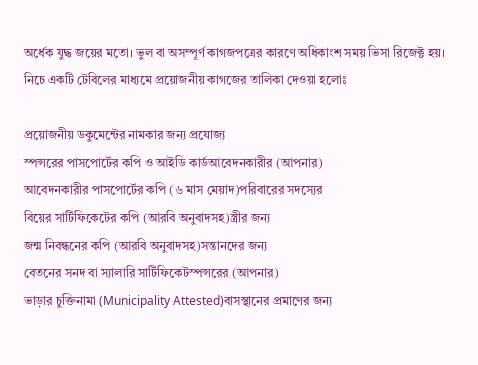অর্ধেক যুদ্ধ জয়ের মতো। ভুল বা অসম্পূর্ণ কাগজপত্রের কারণে অধিকাংশ সময় ভিসা রিজেক্ট হয়। নিচে একটি টেবিলের মাধ্যমে প্রয়োজনীয় কাগজের তালিকা দেওয়া হলোঃ

প্রয়োজনীয় ডকুমেন্টের নামকার জন্য প্রযোজ্য
স্পন্সরের পাসপোর্টের কপি ও আইডি কার্ডআবেদনকারীর (আপনার)
আবেদনকারীর পাসপোর্টের কপি (৬ মাস মেয়াদ)পরিবারের সদস্যের
বিয়ের সার্টিফিকেটের কপি (আরবি অনুবাদসহ)স্ত্রীর জন্য
জন্ম নিবন্ধনের কপি (আরবি অনুবাদসহ)সন্তানদের জন্য
বেতনের সনদ বা স্যালারি সার্টিফিকেটস্পন্সরের (আপনার)
ভাড়ার চুক্তিনামা (Municipality Attested)বাসস্থানের প্রমাণের জন্য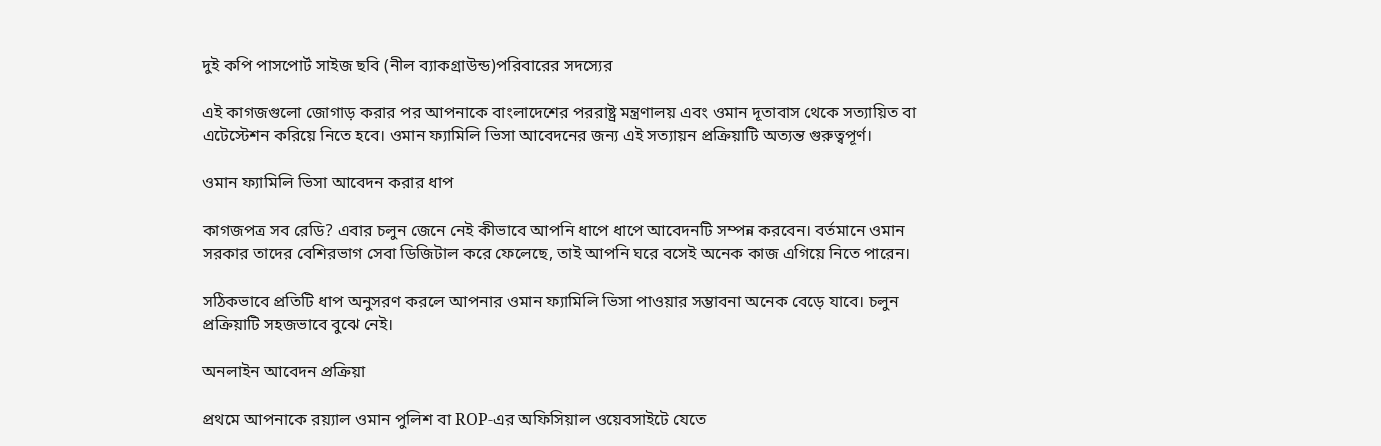দুই কপি পাসপোর্ট সাইজ ছবি (নীল ব্যাকগ্রাউন্ড)পরিবারের সদস্যের

এই কাগজগুলো জোগাড় করার পর আপনাকে বাংলাদেশের পররাষ্ট্র মন্ত্রণালয় এবং ওমান দূতাবাস থেকে সত্যায়িত বা এটেস্টেশন করিয়ে নিতে হবে। ওমান ফ্যামিলি ভিসা আবেদনের জন্য এই সত্যায়ন প্রক্রিয়াটি অত্যন্ত গুরুত্বপূর্ণ।

ওমান ফ্যামিলি ভিসা আবেদন করার ধাপ

কাগজপত্র সব রেডি? এবার চলুন জেনে নেই কীভাবে আপনি ধাপে ধাপে আবেদনটি সম্পন্ন করবেন। বর্তমানে ওমান সরকার তাদের বেশিরভাগ সেবা ডিজিটাল করে ফেলেছে, তাই আপনি ঘরে বসেই অনেক কাজ এগিয়ে নিতে পারেন।

সঠিকভাবে প্রতিটি ধাপ অনুসরণ করলে আপনার ওমান ফ্যামিলি ভিসা পাওয়ার সম্ভাবনা অনেক বেড়ে যাবে। চলুন প্রক্রিয়াটি সহজভাবে বুঝে নেই।

অনলাইন আবেদন প্রক্রিয়া

প্রথমে আপনাকে রয়্যাল ওমান পুলিশ বা ROP-এর অফিসিয়াল ওয়েবসাইটে যেতে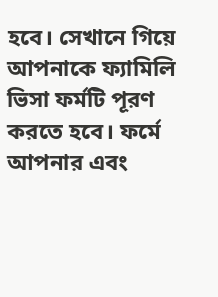হবে। সেখানে গিয়ে আপনাকে ফ্যামিলি ভিসা ফর্মটি পূরণ করতে হবে। ফর্মে আপনার এবং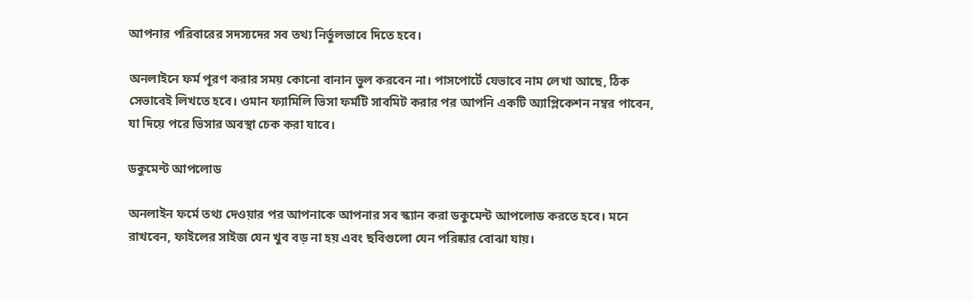আপনার পরিবারের সদস্যদের সব তথ্য নির্ভুলভাবে দিতে হবে।

অনলাইনে ফর্ম পূরণ করার সময় কোনো বানান ভুল করবেন না। পাসপোর্টে যেভাবে নাম লেখা আছে, ঠিক সেভাবেই লিখতে হবে। ওমান ফ্যামিলি ভিসা ফর্মটি সাবমিট করার পর আপনি একটি অ্যাপ্লিকেশন নম্বর পাবেন, যা দিয়ে পরে ভিসার অবস্থা চেক করা যাবে।

ডকুমেন্ট আপলোড

অনলাইন ফর্মে তথ্য দেওয়ার পর আপনাকে আপনার সব স্ক্যান করা ডকুমেন্ট আপলোড করতে হবে। মনে রাখবেন, ফাইলের সাইজ যেন খুব বড় না হয় এবং ছবিগুলো যেন পরিষ্কার বোঝা যায়।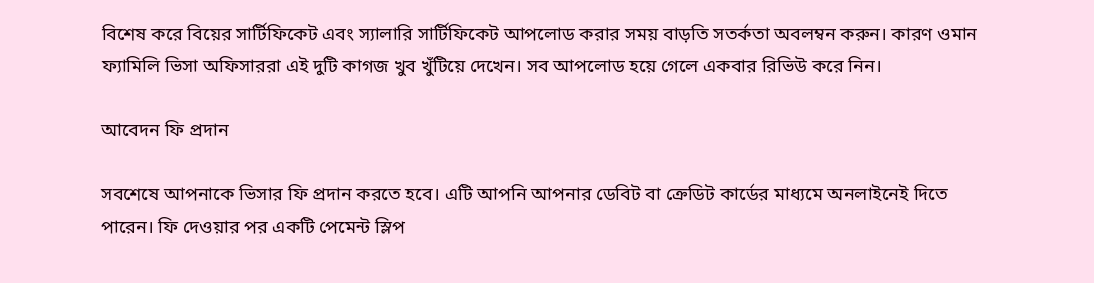বিশেষ করে বিয়ের সার্টিফিকেট এবং স্যালারি সার্টিফিকেট আপলোড করার সময় বাড়তি সতর্কতা অবলম্বন করুন। কারণ ওমান ফ্যামিলি ভিসা অফিসাররা এই দুটি কাগজ খুব খুঁটিয়ে দেখেন। সব আপলোড হয়ে গেলে একবার রিভিউ করে নিন।

আবেদন ফি প্রদান

সবশেষে আপনাকে ভিসার ফি প্রদান করতে হবে। এটি আপনি আপনার ডেবিট বা ক্রেডিট কার্ডের মাধ্যমে অনলাইনেই দিতে পারেন। ফি দেওয়ার পর একটি পেমেন্ট স্লিপ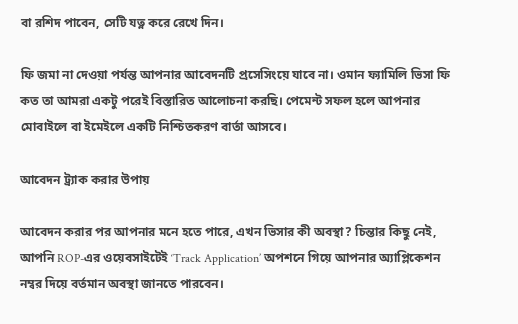বা রশিদ পাবেন, সেটি যত্ন করে রেখে দিন।

ফি জমা না দেওয়া পর্যন্ত আপনার আবেদনটি প্রসেসিংয়ে যাবে না। ওমান ফ্যামিলি ভিসা ফি কত তা আমরা একটু পরেই বিস্তারিত আলোচনা করছি। পেমেন্ট সফল হলে আপনার মোবাইলে বা ইমেইলে একটি নিশ্চিতকরণ বার্তা আসবে।

আবেদন ট্র্যাক করার উপায়

আবেদন করার পর আপনার মনে হতে পারে, এখন ভিসার কী অবস্থা? চিন্তার কিছু নেই, আপনি ROP-এর ওয়েবসাইটেই ‘Track Application’ অপশনে গিয়ে আপনার অ্যাপ্লিকেশন নম্বর দিয়ে বর্তমান অবস্থা জানতে পারবেন।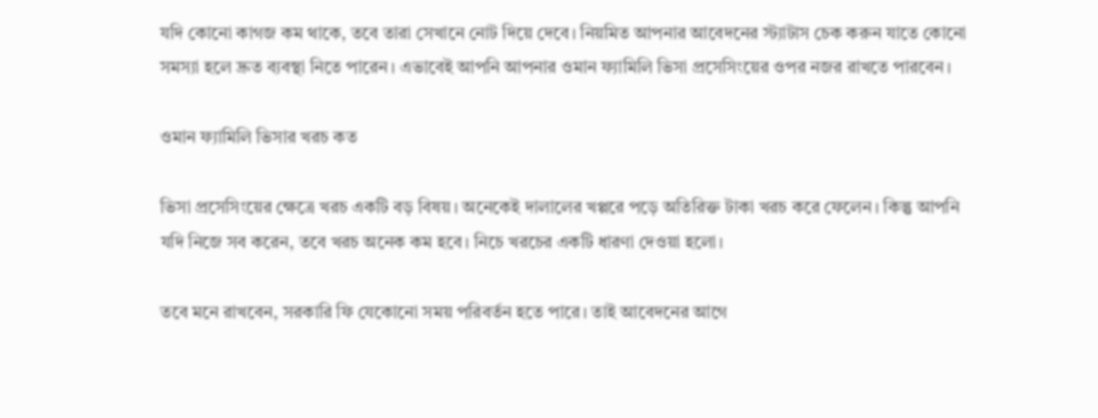যদি কোনো কাগজ কম থাকে, তবে তারা সেখানে নোট দিয়ে দেবে। নিয়মিত আপনার আবেদনের স্ট্যাটাস চেক করুন যাতে কোনো সমস্যা হলে দ্রুত ব্যবস্থা নিতে পারেন। এভাবেই আপনি আপনার ওমান ফ্যামিলি ভিসা প্রসেসিংয়ের ওপর নজর রাখতে পারবেন।

ওমান ফ্যামিলি ভিসার খরচ কত

ভিসা প্রসেসিংয়ের ক্ষেত্রে খরচ একটি বড় বিষয়। অনেকেই দালালের খপ্পরে পড়ে অতিরিক্ত টাকা খরচ করে ফেলেন। কিন্তু আপনি যদি নিজে সব করেন, তবে খরচ অনেক কম হবে। নিচে খরচের একটি ধারণা দেওয়া হলো।

তবে মনে রাখবেন, সরকারি ফি যেকোনো সময় পরিবর্তন হতে পারে। তাই আবেদনের আগে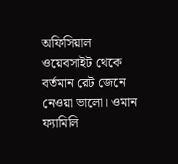অফিসিয়াল ওয়েবসাইট থেকে বর্তমান রেট জেনে নেওয়া ভালো। ওমান ফ্যামিলি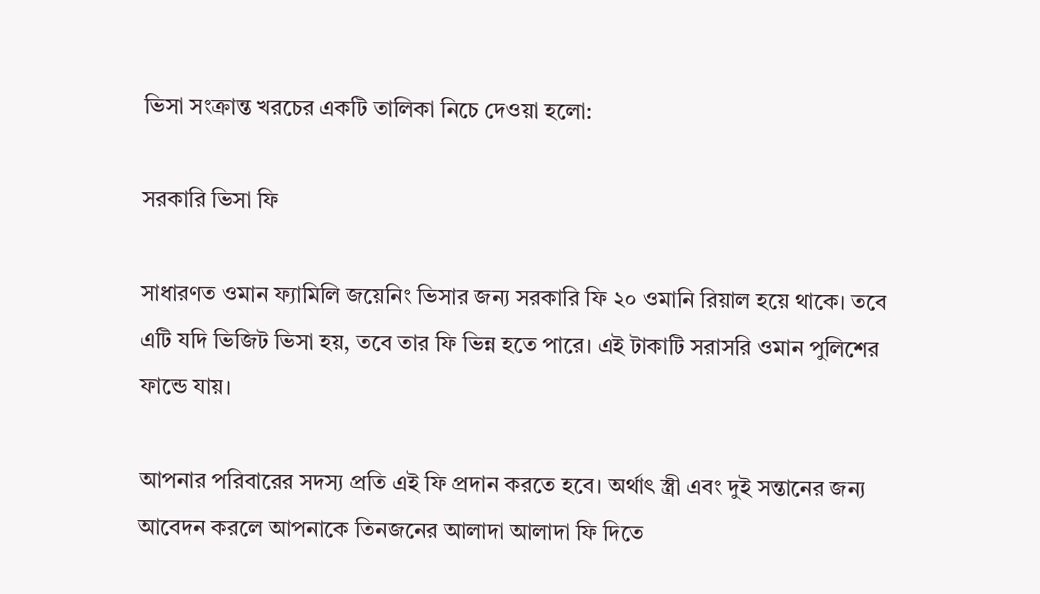ভিসা সংক্রান্ত খরচের একটি তালিকা নিচে দেওয়া হলো:

সরকারি ভিসা ফি

সাধারণত ওমান ফ্যামিলি জয়েনিং ভিসার জন্য সরকারি ফি ২০ ওমানি রিয়াল হয়ে থাকে। তবে এটি যদি ভিজিট ভিসা হয়, তবে তার ফি ভিন্ন হতে পারে। এই টাকাটি সরাসরি ওমান পুলিশের ফান্ডে যায়।

আপনার পরিবারের সদস্য প্রতি এই ফি প্রদান করতে হবে। অর্থাৎ স্ত্রী এবং দুই সন্তানের জন্য আবেদন করলে আপনাকে তিনজনের আলাদা আলাদা ফি দিতে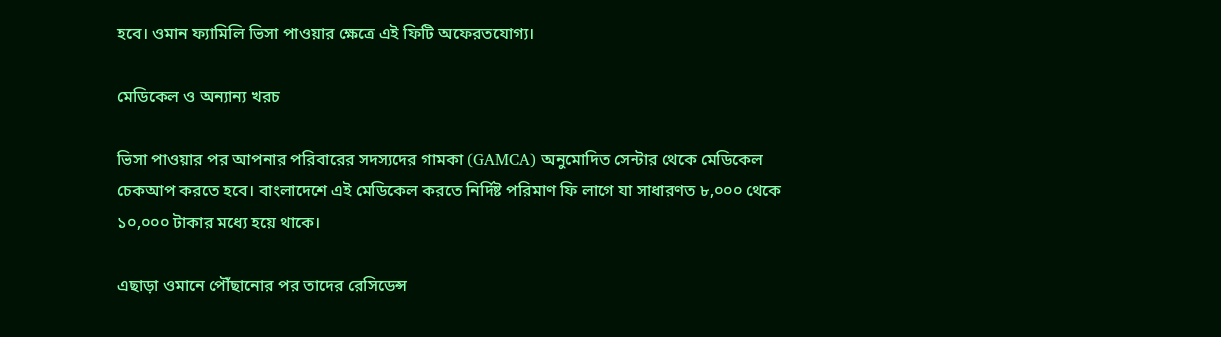হবে। ওমান ফ্যামিলি ভিসা পাওয়ার ক্ষেত্রে এই ফিটি অফেরতযোগ্য।

মেডিকেল ও অন্যান্য খরচ

ভিসা পাওয়ার পর আপনার পরিবারের সদস্যদের গামকা (GAMCA) অনুমোদিত সেন্টার থেকে মেডিকেল চেকআপ করতে হবে। বাংলাদেশে এই মেডিকেল করতে নির্দিষ্ট পরিমাণ ফি লাগে যা সাধারণত ৮,০০০ থেকে ১০,০০০ টাকার মধ্যে হয়ে থাকে।

এছাড়া ওমানে পৌঁছানোর পর তাদের রেসিডেন্স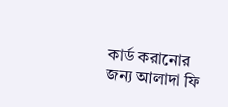কার্ড করানোর জন্য আলাদা ফি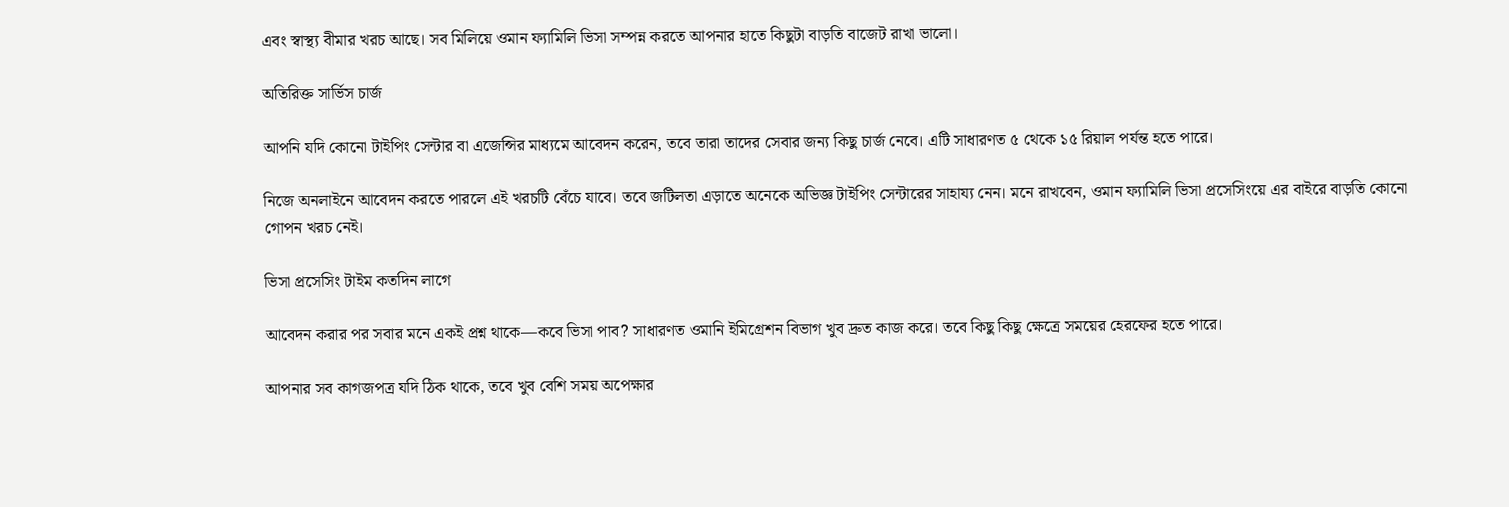এবং স্বাস্থ্য বীমার খরচ আছে। সব মিলিয়ে ওমান ফ্যামিলি ভিসা সম্পন্ন করতে আপনার হাতে কিছুটা বাড়তি বাজেট রাখা ভালো।

অতিরিক্ত সার্ভিস চার্জ

আপনি যদি কোনো টাইপিং সেন্টার বা এজেন্সির মাধ্যমে আবেদন করেন, তবে তারা তাদের সেবার জন্য কিছু চার্জ নেবে। এটি সাধারণত ৫ থেকে ১৫ রিয়াল পর্যন্ত হতে পারে।

নিজে অনলাইনে আবেদন করতে পারলে এই খরচটি বেঁচে যাবে। তবে জটিলতা এড়াতে অনেকে অভিজ্ঞ টাইপিং সেন্টারের সাহায্য নেন। মনে রাখবেন, ওমান ফ্যামিলি ভিসা প্রসেসিংয়ে এর বাইরে বাড়তি কোনো গোপন খরচ নেই।

ভিসা প্রসেসিং টাইম কতদিন লাগে

আবেদন করার পর সবার মনে একই প্রশ্ন থাকে—কবে ভিসা পাব? সাধারণত ওমানি ইমিগ্রেশন বিভাগ খুব দ্রুত কাজ করে। তবে কিছু কিছু ক্ষেত্রে সময়ের হেরফের হতে পারে।

আপনার সব কাগজপত্র যদি ঠিক থাকে, তবে খুব বেশি সময় অপেক্ষার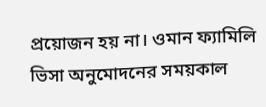প্রয়োজন হয় না। ওমান ফ্যামিলি ভিসা অনুমোদনের সময়কাল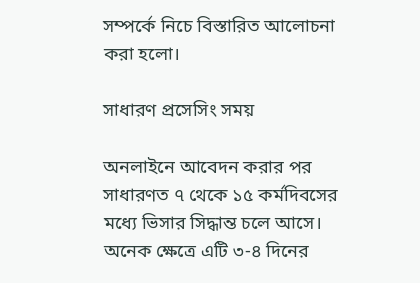সম্পর্কে নিচে বিস্তারিত আলোচনা করা হলো।

সাধারণ প্রসেসিং সময়

অনলাইনে আবেদন করার পর সাধারণত ৭ থেকে ১৫ কর্মদিবসের মধ্যে ভিসার সিদ্ধান্ত চলে আসে। অনেক ক্ষেত্রে এটি ৩-৪ দিনের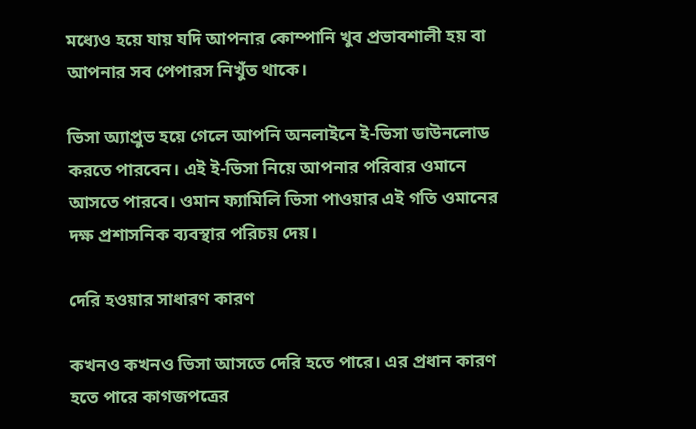মধ্যেও হয়ে যায় যদি আপনার কোম্পানি খুব প্রভাবশালী হয় বা আপনার সব পেপারস নিখুঁত থাকে।

ভিসা অ্যাপ্রুভ হয়ে গেলে আপনি অনলাইনে ই-ভিসা ডাউনলোড করতে পারবেন। এই ই-ভিসা নিয়ে আপনার পরিবার ওমানে আসতে পারবে। ওমান ফ্যামিলি ভিসা পাওয়ার এই গতি ওমানের দক্ষ প্রশাসনিক ব্যবস্থার পরিচয় দেয়।

দেরি হওয়ার সাধারণ কারণ

কখনও কখনও ভিসা আসতে দেরি হতে পারে। এর প্রধান কারণ হতে পারে কাগজপত্রের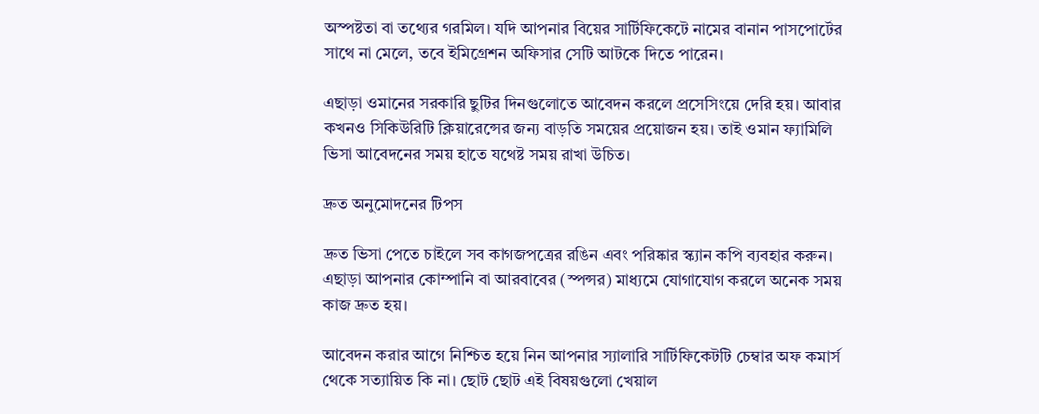অস্পষ্টতা বা তথ্যের গরমিল। যদি আপনার বিয়ের সার্টিফিকেটে নামের বানান পাসপোর্টের সাথে না মেলে, তবে ইমিগ্রেশন অফিসার সেটি আটকে দিতে পারেন।

এছাড়া ওমানের সরকারি ছুটির দিনগুলোতে আবেদন করলে প্রসেসিংয়ে দেরি হয়। আবার কখনও সিকিউরিটি ক্লিয়ারেন্সের জন্য বাড়তি সময়ের প্রয়োজন হয়। তাই ওমান ফ্যামিলি ভিসা আবেদনের সময় হাতে যথেষ্ট সময় রাখা উচিত।

দ্রুত অনুমোদনের টিপস

দ্রুত ভিসা পেতে চাইলে সব কাগজপত্রের রঙিন এবং পরিষ্কার স্ক্যান কপি ব্যবহার করুন। এছাড়া আপনার কোম্পানি বা আরবাবের (স্পন্সর) মাধ্যমে যোগাযোগ করলে অনেক সময় কাজ দ্রুত হয়।

আবেদন করার আগে নিশ্চিত হয়ে নিন আপনার স্যালারি সার্টিফিকেটটি চেম্বার অফ কমার্স থেকে সত্যায়িত কি না। ছোট ছোট এই বিষয়গুলো খেয়াল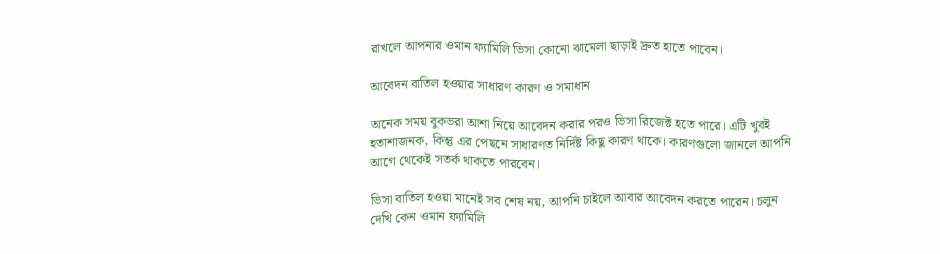রাখলে আপনার ওমান ফ্যামিলি ভিসা কোনো ঝামেলা ছাড়াই দ্রুত হাতে পাবেন।

আবেদন বাতিল হওয়ার সাধারণ কারণ ও সমাধান

অনেক সময় বুকভরা আশা নিয়ে আবেদন করার পরও ভিসা রিজেক্ট হতে পারে। এটি খুবই হতাশাজনক, কিন্তু এর পেছনে সাধারণত নির্দিষ্ট কিছু কারণ থাকে। কারণগুলো জানলে আপনি আগে থেকেই সতর্ক থাকতে পারবেন।

ভিসা বাতিল হওয়া মানেই সব শেষ নয়, আপনি চাইলে আবার আবেদন করতে পারেন। চলুন দেখি কেন ওমান ফ্যামিলি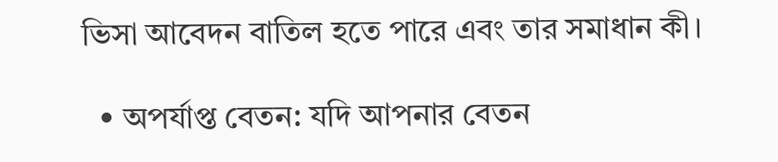ভিসা আবেদন বাতিল হতে পারে এবং তার সমাধান কী।

  • অপর্যাপ্ত বেতন: যদি আপনার বেতন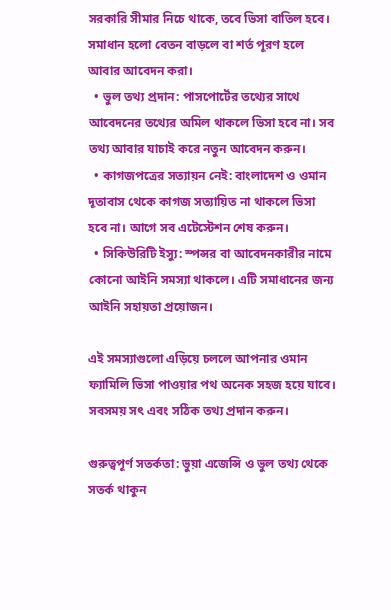সরকারি সীমার নিচে থাকে, তবে ভিসা বাতিল হবে। সমাধান হলো বেতন বাড়লে বা শর্ত পূরণ হলে আবার আবেদন করা।
  • ভুল তথ্য প্রদান: পাসপোর্টের তথ্যের সাথে আবেদনের তথ্যের অমিল থাকলে ভিসা হবে না। সব তথ্য আবার যাচাই করে নতুন আবেদন করুন।
  • কাগজপত্রের সত্যায়ন নেই: বাংলাদেশ ও ওমান দূতাবাস থেকে কাগজ সত্যায়িত না থাকলে ভিসা হবে না। আগে সব এটেস্টেশন শেষ করুন।
  • সিকিউরিটি ইস্যু: স্পন্সর বা আবেদনকারীর নামে কোনো আইনি সমস্যা থাকলে। এটি সমাধানের জন্য আইনি সহায়তা প্রয়োজন।

এই সমস্যাগুলো এড়িয়ে চললে আপনার ওমান ফ্যামিলি ভিসা পাওয়ার পথ অনেক সহজ হয়ে যাবে। সবসময় সৎ এবং সঠিক তথ্য প্রদান করুন।

গুরুত্বপূর্ণ সতর্কতা: ভুয়া এজেন্সি ও ভুল তথ্য থেকে সতর্ক থাকুন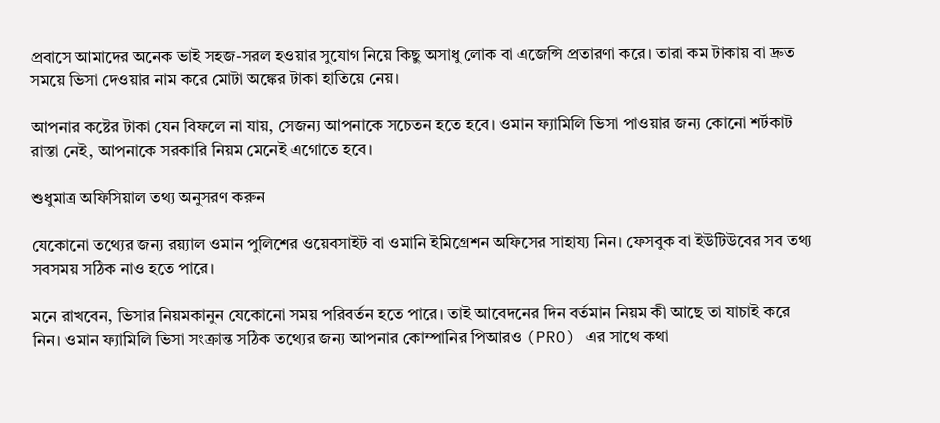প্রবাসে আমাদের অনেক ভাই সহজ-সরল হওয়ার সুযোগ নিয়ে কিছু অসাধু লোক বা এজেন্সি প্রতারণা করে। তারা কম টাকায় বা দ্রুত সময়ে ভিসা দেওয়ার নাম করে মোটা অঙ্কের টাকা হাতিয়ে নেয়।

আপনার কষ্টের টাকা যেন বিফলে না যায়, সেজন্য আপনাকে সচেতন হতে হবে। ওমান ফ্যামিলি ভিসা পাওয়ার জন্য কোনো শর্টকাট রাস্তা নেই, আপনাকে সরকারি নিয়ম মেনেই এগোতে হবে।

শুধুমাত্র অফিসিয়াল তথ্য অনুসরণ করুন

যেকোনো তথ্যের জন্য রয়্যাল ওমান পুলিশের ওয়েবসাইট বা ওমানি ইমিগ্রেশন অফিসের সাহায্য নিন। ফেসবুক বা ইউটিউবের সব তথ্য সবসময় সঠিক নাও হতে পারে।

মনে রাখবেন, ভিসার নিয়মকানুন যেকোনো সময় পরিবর্তন হতে পারে। তাই আবেদনের দিন বর্তমান নিয়ম কী আছে তা যাচাই করে নিন। ওমান ফ্যামিলি ভিসা সংক্রান্ত সঠিক তথ্যের জন্য আপনার কোম্পানির পিআরও (PRO) এর সাথে কথা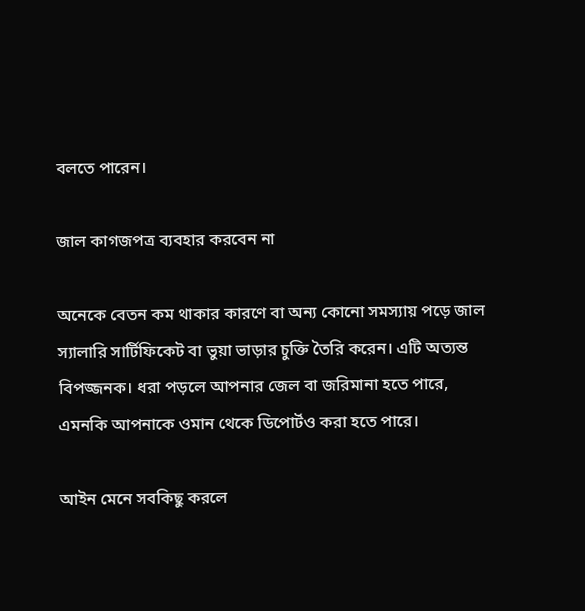বলতে পারেন।

জাল কাগজপত্র ব্যবহার করবেন না

অনেকে বেতন কম থাকার কারণে বা অন্য কোনো সমস্যায় পড়ে জাল স্যালারি সার্টিফিকেট বা ভুয়া ভাড়ার চুক্তি তৈরি করেন। এটি অত্যন্ত বিপজ্জনক। ধরা পড়লে আপনার জেল বা জরিমানা হতে পারে, এমনকি আপনাকে ওমান থেকে ডিপোর্টও করা হতে পারে।

আইন মেনে সবকিছু করলে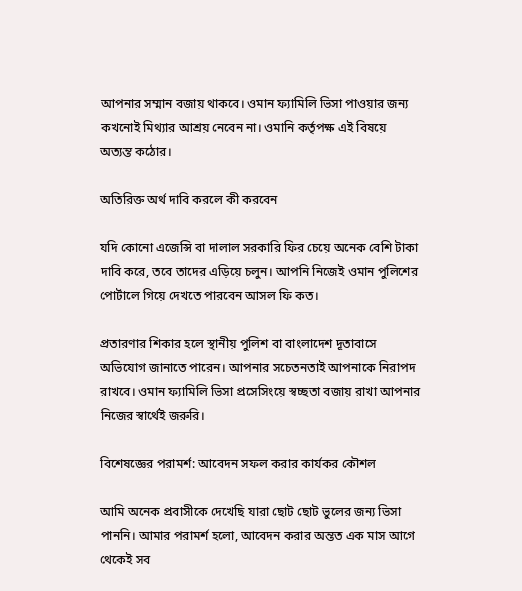আপনার সম্মান বজায় থাকবে। ওমান ফ্যামিলি ভিসা পাওয়ার জন্য কখনোই মিথ্যার আশ্রয় নেবেন না। ওমানি কর্তৃপক্ষ এই বিষয়ে অত্যন্ত কঠোর।

অতিরিক্ত অর্থ দাবি করলে কী করবেন

যদি কোনো এজেন্সি বা দালাল সরকারি ফির চেয়ে অনেক বেশি টাকা দাবি করে, তবে তাদের এড়িয়ে চলুন। আপনি নিজেই ওমান পুলিশের পোর্টালে গিয়ে দেখতে পারবেন আসল ফি কত।

প্রতারণার শিকার হলে স্থানীয় পুলিশ বা বাংলাদেশ দূতাবাসে অভিযোগ জানাতে পারেন। আপনার সচেতনতাই আপনাকে নিরাপদ রাখবে। ওমান ফ্যামিলি ভিসা প্রসেসিংয়ে স্বচ্ছতা বজায় রাখা আপনার নিজের স্বার্থেই জরুরি।

বিশেষজ্ঞের পরামর্শ: আবেদন সফল করার কার্যকর কৌশল

আমি অনেক প্রবাসীকে দেখেছি যারা ছোট ছোট ভুলের জন্য ভিসা পাননি। আমার পরামর্শ হলো, আবেদন করার অন্তত এক মাস আগে থেকেই সব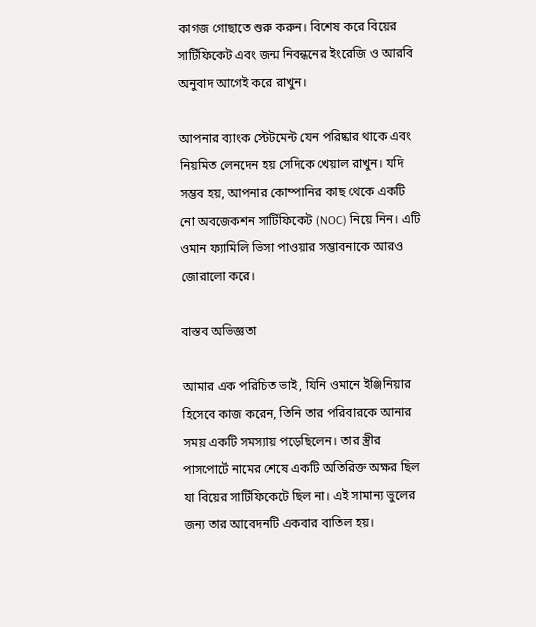কাগজ গোছাতে শুরু করুন। বিশেষ করে বিয়ের সার্টিফিকেট এবং জন্ম নিবন্ধনের ইংরেজি ও আরবি অনুবাদ আগেই করে রাখুন।

আপনার ব্যাংক স্টেটমেন্ট যেন পরিষ্কার থাকে এবং নিয়মিত লেনদেন হয় সেদিকে খেয়াল রাখুন। যদি সম্ভব হয়, আপনার কোম্পানির কাছ থেকে একটি নো অবজেকশন সার্টিফিকেট (NOC) নিয়ে নিন। এটি ওমান ফ্যামিলি ভিসা পাওয়ার সম্ভাবনাকে আরও জোরালো করে।

বাস্তব অভিজ্ঞতা

আমার এক পরিচিত ভাই, যিনি ওমানে ইঞ্জিনিয়ার হিসেবে কাজ করেন, তিনি তার পরিবারকে আনার সময় একটি সমস্যায় পড়েছিলেন। তার স্ত্রীর পাসপোর্টে নামের শেষে একটি অতিরিক্ত অক্ষর ছিল যা বিয়ের সার্টিফিকেটে ছিল না। এই সামান্য ভুলের জন্য তার আবেদনটি একবার বাতিল হয়।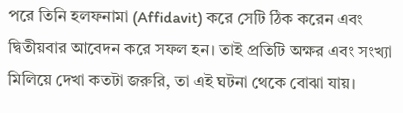পরে তিনি হলফনামা (Affidavit) করে সেটি ঠিক করেন এবং দ্বিতীয়বার আবেদন করে সফল হন। তাই প্রতিটি অক্ষর এবং সংখ্যা মিলিয়ে দেখা কতটা জরুরি, তা এই ঘটনা থেকে বোঝা যায়।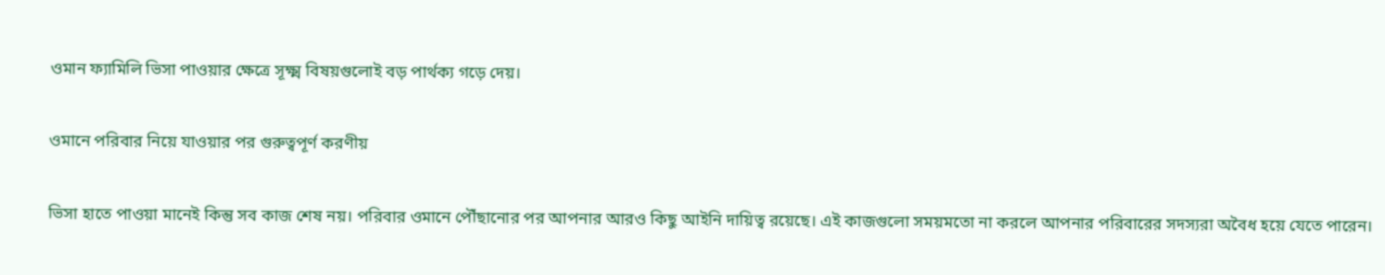ওমান ফ্যামিলি ভিসা পাওয়ার ক্ষেত্রে সূক্ষ্ম বিষয়গুলোই বড় পার্থক্য গড়ে দেয়।

ওমানে পরিবার নিয়ে যাওয়ার পর গুরুত্বপূর্ণ করণীয়

ভিসা হাতে পাওয়া মানেই কিন্তু সব কাজ শেষ নয়। পরিবার ওমানে পৌঁছানোর পর আপনার আরও কিছু আইনি দায়িত্ব রয়েছে। এই কাজগুলো সময়মতো না করলে আপনার পরিবারের সদস্যরা অবৈধ হয়ে যেতে পারেন।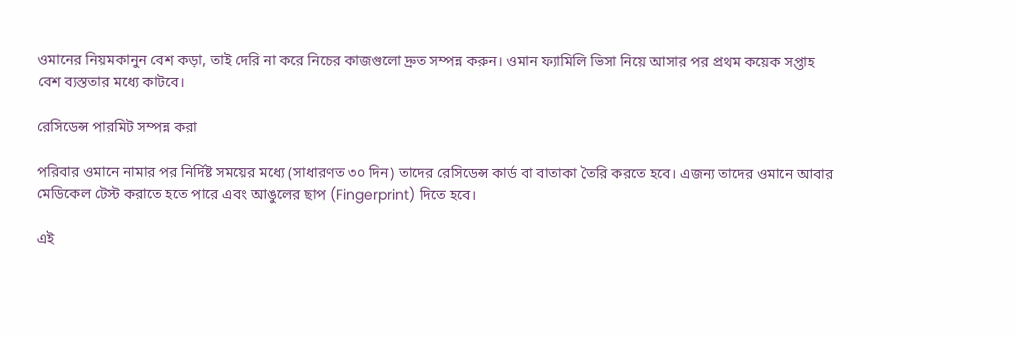ওমানের নিয়মকানুন বেশ কড়া, তাই দেরি না করে নিচের কাজগুলো দ্রুত সম্পন্ন করুন। ওমান ফ্যামিলি ভিসা নিয়ে আসার পর প্রথম কয়েক সপ্তাহ বেশ ব্যস্ততার মধ্যে কাটবে।

রেসিডেন্স পারমিট সম্পন্ন করা

পরিবার ওমানে নামার পর নির্দিষ্ট সময়ের মধ্যে (সাধারণত ৩০ দিন) তাদের রেসিডেন্স কার্ড বা বাতাকা তৈরি করতে হবে। এজন্য তাদের ওমানে আবার মেডিকেল টেস্ট করাতে হতে পারে এবং আঙুলের ছাপ (Fingerprint) দিতে হবে।

এই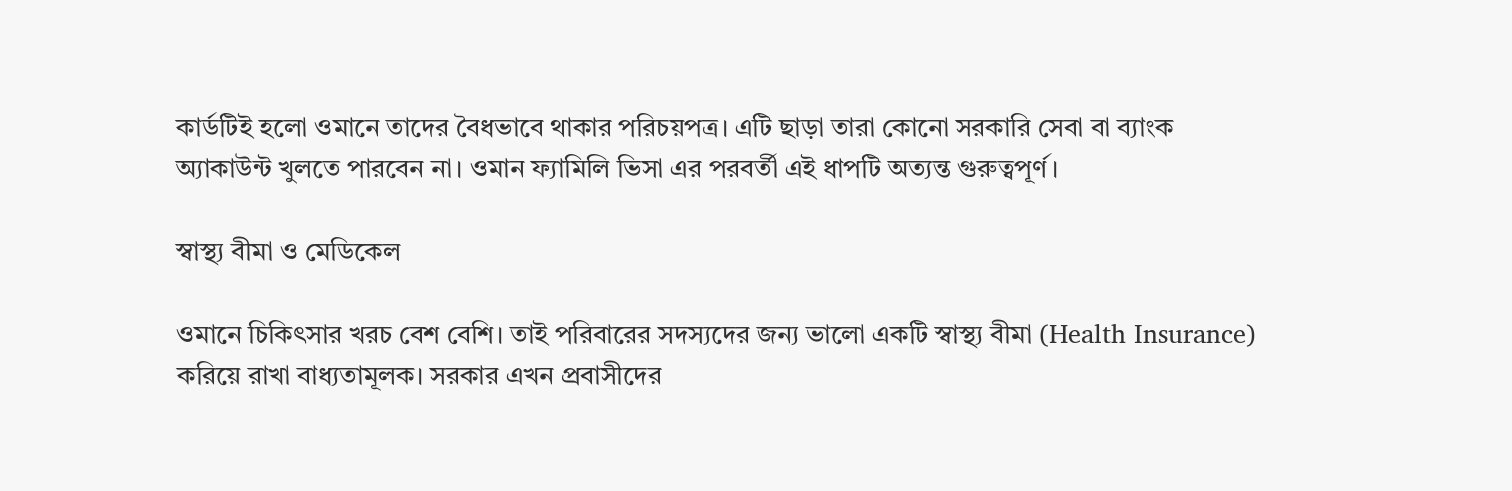কার্ডটিই হলো ওমানে তাদের বৈধভাবে থাকার পরিচয়পত্র। এটি ছাড়া তারা কোনো সরকারি সেবা বা ব্যাংক অ্যাকাউন্ট খুলতে পারবেন না। ওমান ফ্যামিলি ভিসা এর পরবর্তী এই ধাপটি অত্যন্ত গুরুত্বপূর্ণ।

স্বাস্থ্য বীমা ও মেডিকেল

ওমানে চিকিৎসার খরচ বেশ বেশি। তাই পরিবারের সদস্যদের জন্য ভালো একটি স্বাস্থ্য বীমা (Health Insurance) করিয়ে রাখা বাধ্যতামূলক। সরকার এখন প্রবাসীদের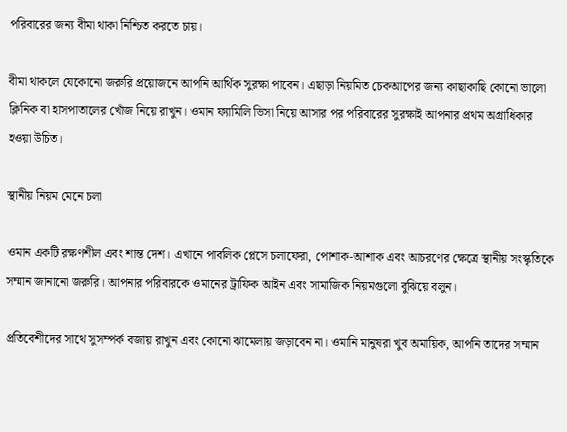পরিবারের জন্য বীমা থাকা নিশ্চিত করতে চায়।

বীমা থাকলে যেকোনো জরুরি প্রয়োজনে আপনি আর্থিক সুরক্ষা পাবেন। এছাড়া নিয়মিত চেকআপের জন্য কাছাকাছি কোনো ভালো ক্লিনিক বা হাসপাতালের খোঁজ নিয়ে রাখুন। ওমান ফ্যামিলি ভিসা নিয়ে আসার পর পরিবারের সুরক্ষাই আপনার প্রথম অগ্রাধিকার হওয়া উচিত।

স্থানীয় নিয়ম মেনে চলা

ওমান একটি রক্ষণশীল এবং শান্ত দেশ। এখানে পাবলিক প্লেসে চলাফেরা, পোশাক-আশাক এবং আচরণের ক্ষেত্রে স্থানীয় সংস্কৃতিকে সম্মান জানানো জরুরি। আপনার পরিবারকে ওমানের ট্রাফিক আইন এবং সামাজিক নিয়মগুলো বুঝিয়ে বলুন।

প্রতিবেশীদের সাথে সুসম্পর্ক বজায় রাখুন এবং কোনো ঝামেলায় জড়াবেন না। ওমানি মানুষরা খুব অমায়িক, আপনি তাদের সম্মান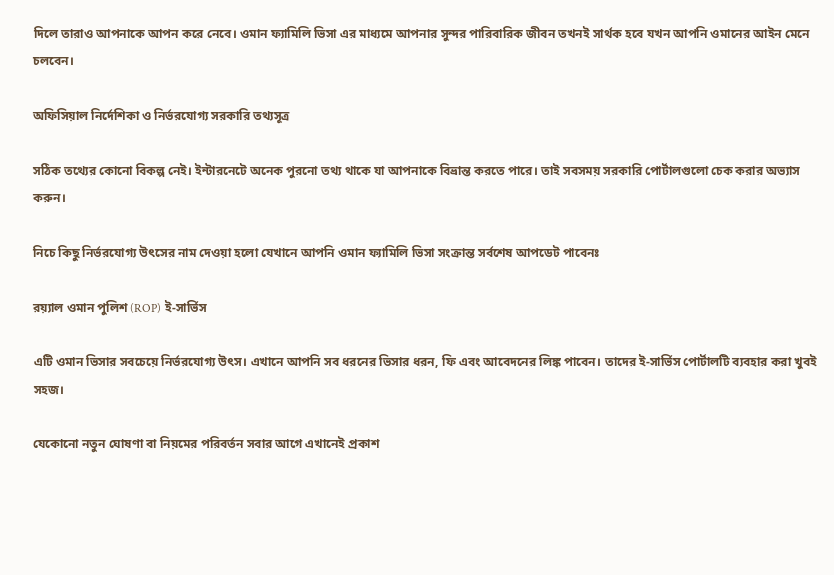দিলে তারাও আপনাকে আপন করে নেবে। ওমান ফ্যামিলি ভিসা এর মাধ্যমে আপনার সুন্দর পারিবারিক জীবন তখনই সার্থক হবে যখন আপনি ওমানের আইন মেনে চলবেন।

অফিসিয়াল নির্দেশিকা ও নির্ভরযোগ্য সরকারি তথ্যসূত্র

সঠিক তথ্যের কোনো বিকল্প নেই। ইন্টারনেটে অনেক পুরনো তথ্য থাকে যা আপনাকে বিভ্রান্ত করতে পারে। তাই সবসময় সরকারি পোর্টালগুলো চেক করার অভ্যাস করুন।

নিচে কিছু নির্ভরযোগ্য উৎসের নাম দেওয়া হলো যেখানে আপনি ওমান ফ্যামিলি ভিসা সংক্রান্ত সর্বশেষ আপডেট পাবেনঃ

রয়্যাল ওমান পুলিশ (ROP) ই-সার্ভিস

এটি ওমান ভিসার সবচেয়ে নির্ভরযোগ্য উৎস। এখানে আপনি সব ধরনের ভিসার ধরন, ফি এবং আবেদনের লিঙ্ক পাবেন। তাদের ই-সার্ভিস পোর্টালটি ব্যবহার করা খুবই সহজ।

যেকোনো নতুন ঘোষণা বা নিয়মের পরিবর্তন সবার আগে এখানেই প্রকাশ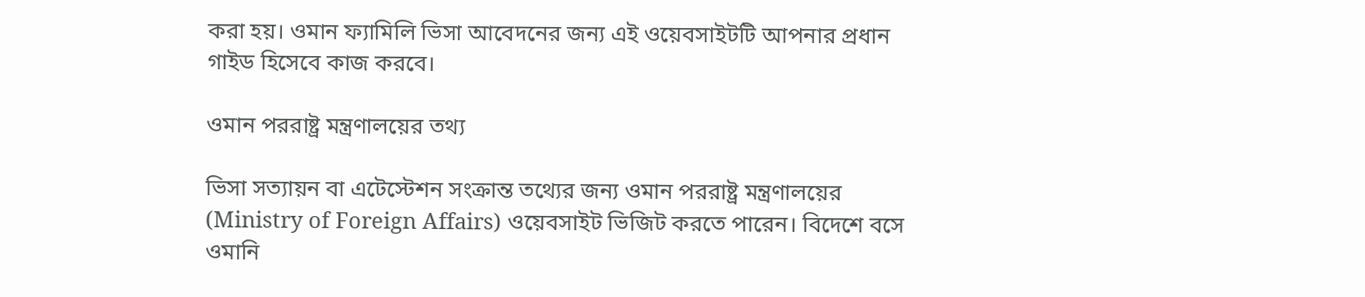করা হয়। ওমান ফ্যামিলি ভিসা আবেদনের জন্য এই ওয়েবসাইটটি আপনার প্রধান গাইড হিসেবে কাজ করবে।

ওমান পররাষ্ট্র মন্ত্রণালয়ের তথ্য

ভিসা সত্যায়ন বা এটেস্টেশন সংক্রান্ত তথ্যের জন্য ওমান পররাষ্ট্র মন্ত্রণালয়ের (Ministry of Foreign Affairs) ওয়েবসাইট ভিজিট করতে পারেন। বিদেশে বসে ওমানি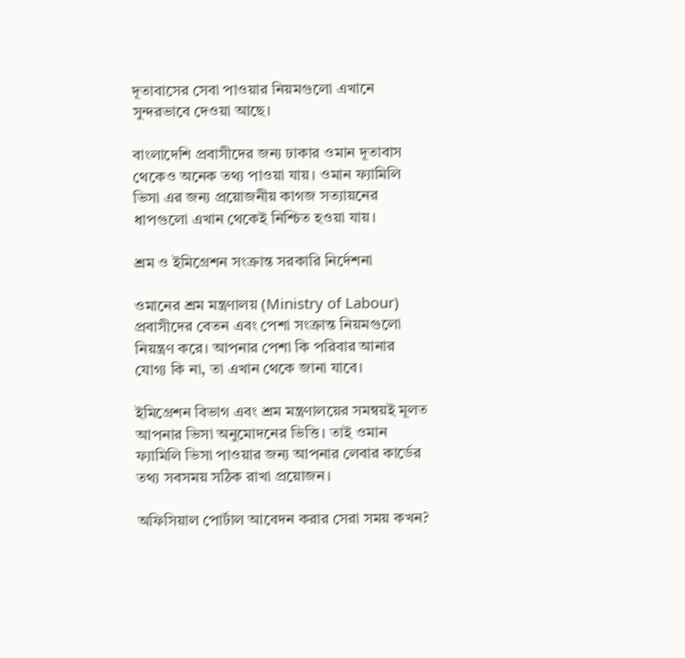দূতাবাসের সেবা পাওয়ার নিয়মগুলো এখানে সুন্দরভাবে দেওয়া আছে।

বাংলাদেশি প্রবাসীদের জন্য ঢাকার ওমান দূতাবাস থেকেও অনেক তথ্য পাওয়া যায়। ওমান ফ্যামিলি ভিসা এর জন্য প্রয়োজনীয় কাগজ সত্যায়নের ধাপগুলো এখান থেকেই নিশ্চিত হওয়া যায়।

শ্রম ও ইমিগ্রেশন সংক্রান্ত সরকারি নির্দেশনা

ওমানের শ্রম মন্ত্রণালয় (Ministry of Labour) প্রবাসীদের বেতন এবং পেশা সংক্রান্ত নিয়মগুলো নিয়ন্ত্রণ করে। আপনার পেশা কি পরিবার আনার যোগ্য কি না, তা এখান থেকে জানা যাবে।

ইমিগ্রেশন বিভাগ এবং শ্রম মন্ত্রণালয়ের সমন্বয়ই মূলত আপনার ভিসা অনুমোদনের ভিত্তি। তাই ওমান ফ্যামিলি ভিসা পাওয়ার জন্য আপনার লেবার কার্ডের তথ্য সবসময় সঠিক রাখা প্রয়োজন।

অফিসিয়াল পোর্টাল আবেদন করার সেরা সময় কখন?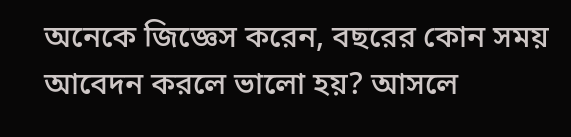অনেকে জিজ্ঞেস করেন, বছরের কোন সময় আবেদন করলে ভালো হয়? আসলে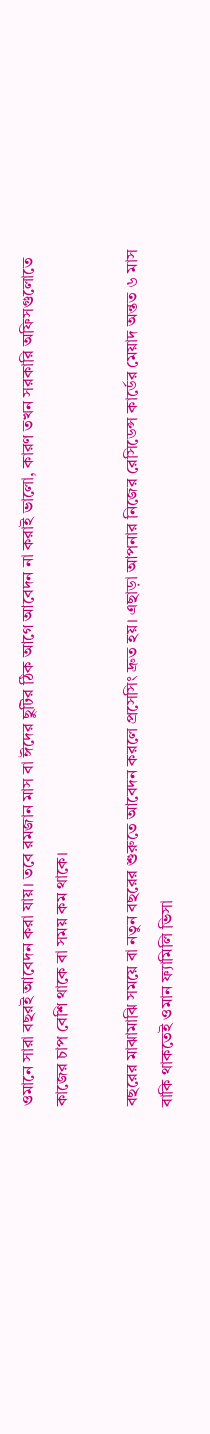ওমানে সারা বছরই আবেদন করা যায়। তবে রমজান মাস বা ঈদের ছুটির ঠিক আগে আবেদন না করাই ভালো, কারণ তখন সরকারি অফিসগুলোতে কাজের চাপ বেশি থাকে বা সময় কম থাকে।

বছরের মাঝামাঝি সময়ে বা নতুন বছরের শুরুতে আবেদন করলে প্রসেসিং দ্রুত হয়। এছাড়া আপনার নিজের রেসিডেন্স কার্ডের মেয়াদ অন্তত ৬ মাস বাকি থাকতেই ওমান ফ্যামিলি ভিসা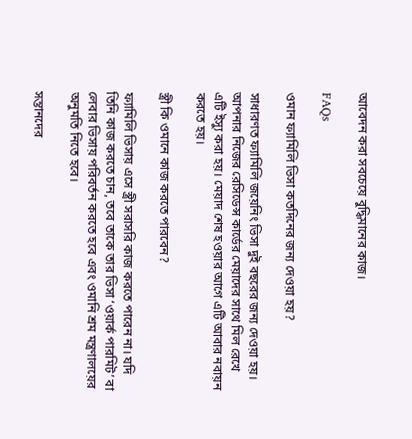আবেদন করা সবচেয়ে বুদ্ধিমানের কাজ।

FAQs

ওমান ফ্যামিলি ভিসা কতদিনের জন্য দেওয়া হয়?

সাধারণত ফ্যামিলি জয়েনিং ভিসা দুই বছরের জন্য দেওয়া হয়। আপনার নিজের রেসিডেন্স কার্ডের মেয়াদের সাথে মিল রেখে এটি ইস্যু করা হয়। মেয়াদ শেষ হওয়ার আগে এটি আবার নবায়ন করতে হয়।

স্ত্রী কি ওমানে কাজ করতে পারবেন?

ফ্যামিলি ভিসায় এসে স্ত্রী সরাসরি কাজ করতে পারেন না। যদি তিনি কাজ করতে চান, তবে তাকে তার ভিসা ‘ওয়ার্ক পারমিট’ বা লেবার ভিসায় পরিবর্তন করতে হবে এবং ওমানি শ্রম মন্ত্রণালয়ের অনুমতি নিতে হবে।

সন্তানদের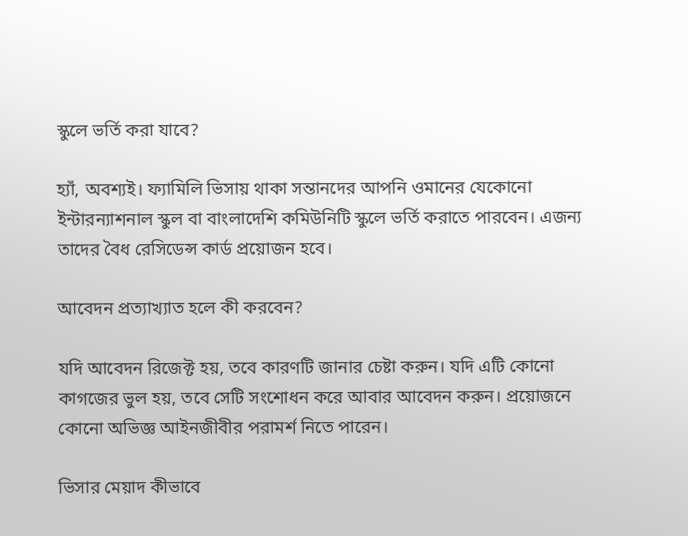স্কুলে ভর্তি করা যাবে?

হ্যাঁ, অবশ্যই। ফ্যামিলি ভিসায় থাকা সন্তানদের আপনি ওমানের যেকোনো ইন্টারন্যাশনাল স্কুল বা বাংলাদেশি কমিউনিটি স্কুলে ভর্তি করাতে পারবেন। এজন্য তাদের বৈধ রেসিডেন্স কার্ড প্রয়োজন হবে।

আবেদন প্রত্যাখ্যাত হলে কী করবেন?

যদি আবেদন রিজেক্ট হয়, তবে কারণটি জানার চেষ্টা করুন। যদি এটি কোনো কাগজের ভুল হয়, তবে সেটি সংশোধন করে আবার আবেদন করুন। প্রয়োজনে কোনো অভিজ্ঞ আইনজীবীর পরামর্শ নিতে পারেন।

ভিসার মেয়াদ কীভাবে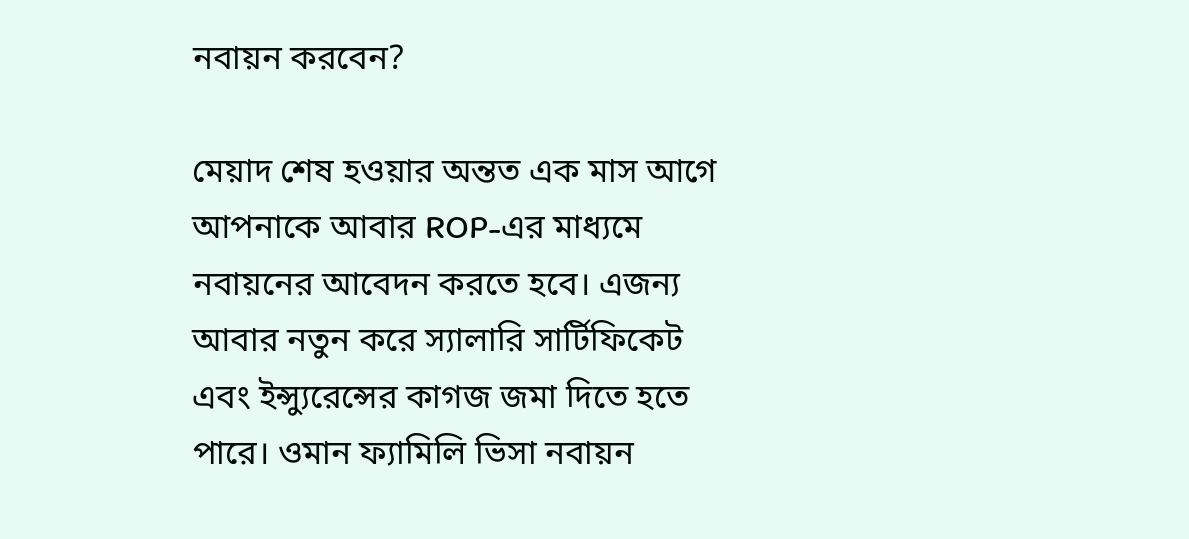নবায়ন করবেন?

মেয়াদ শেষ হওয়ার অন্তত এক মাস আগে আপনাকে আবার ROP-এর মাধ্যমে নবায়নের আবেদন করতে হবে। এজন্য আবার নতুন করে স্যালারি সার্টিফিকেট এবং ইন্স্যুরেন্সের কাগজ জমা দিতে হতে পারে। ওমান ফ্যামিলি ভিসা নবায়ন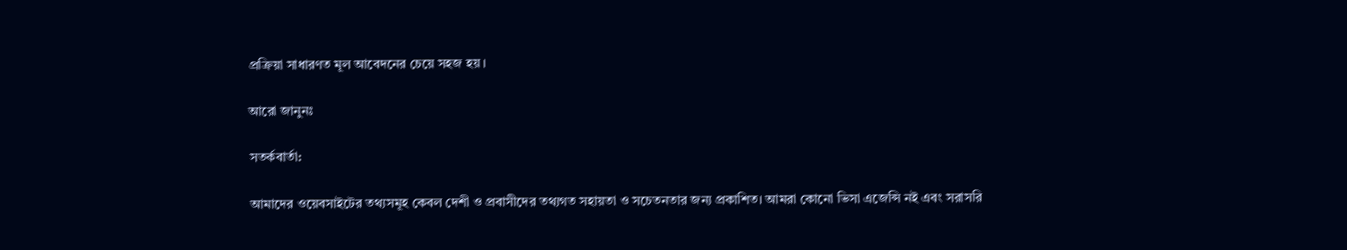প্রক্রিয়া সাধারণত মূল আবেদনের চেয়ে সহজ হয়।

আরো জানুনঃ

সতর্কবার্তা:

আমাদের ওয়েবসাইটের তথ্যসমূহ কেবল দেশী ও প্রবাসীদের তথ্যগত সহায়তা ও সচেতনতার জন্য প্রকাশিত। আমরা কোনো ভিসা এজেন্সি নই এবং সরাসরি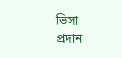ভিসা প্রদান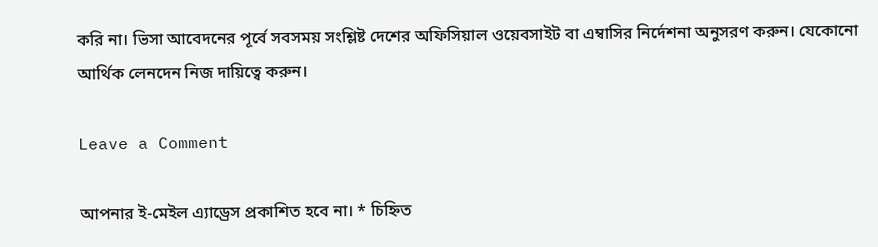করি না। ভিসা আবেদনের পূর্বে সবসময় সংশ্লিষ্ট দেশের অফিসিয়াল ওয়েবসাইট বা এম্বাসির নির্দেশনা অনুসরণ করুন। যেকোনো আর্থিক লেনদেন নিজ দায়িত্বে করুন।

Leave a Comment

আপনার ই-মেইল এ্যাড্রেস প্রকাশিত হবে না। * চিহ্নিত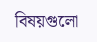বিষয়গুলো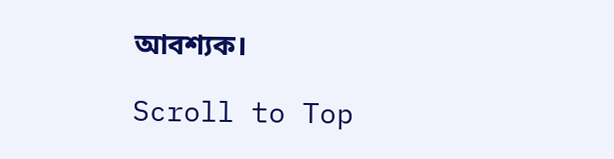আবশ্যক।

Scroll to Top